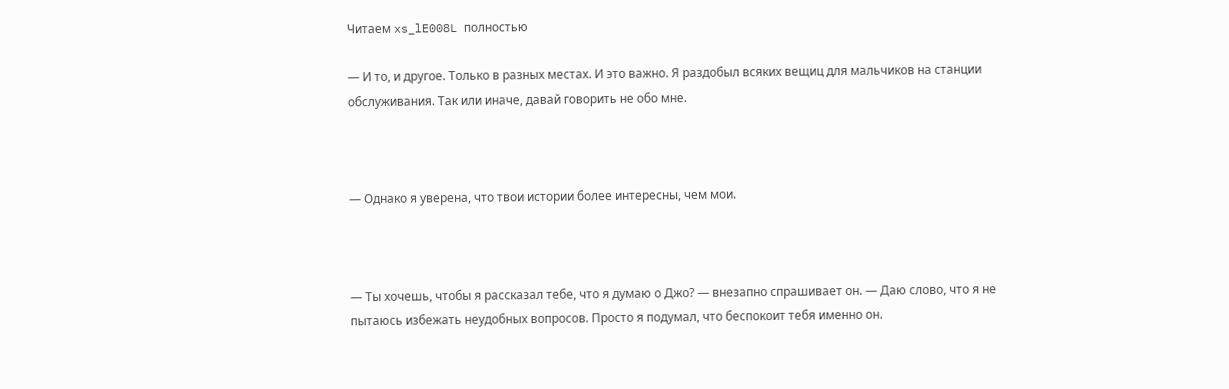Читаем xs_lE008L полностью

— И то, и другое. Только в разных местах. И это важно. Я раздобыл всяких вещиц для мальчиков на станции обслуживания. Так или иначе, давай говорить не обо мне.



— Однако я уверена, что твои истории более интересны, чем мои.



— Ты хочешь, чтобы я рассказал тебе, что я думаю о Джо? — внезапно спрашивает он. — Даю слово, что я не пытаюсь избежать неудобных вопросов. Просто я подумал, что беспокоит тебя именно он.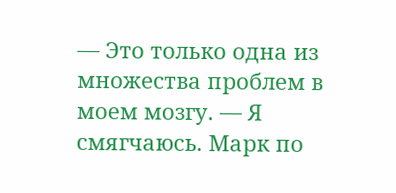— Это только одна из множества проблем в моем мозгу. — Я смягчаюсь. Марк по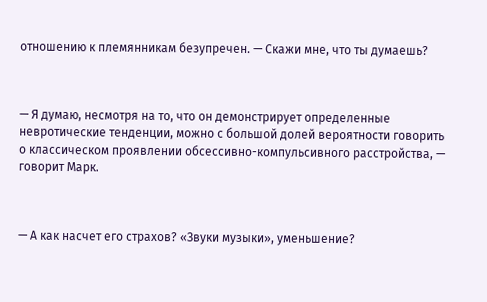отношению к племянникам безупречен. — Скажи мне, что ты думаешь?



— Я думаю, несмотря на то, что он демонстрирует определенные невротические тенденции, можно с большой долей вероятности говорить о классическом проявлении обсессивно-компульсивного расстройства, — говорит Марк.



— А как насчет его страхов? «Звуки музыки», уменьшение?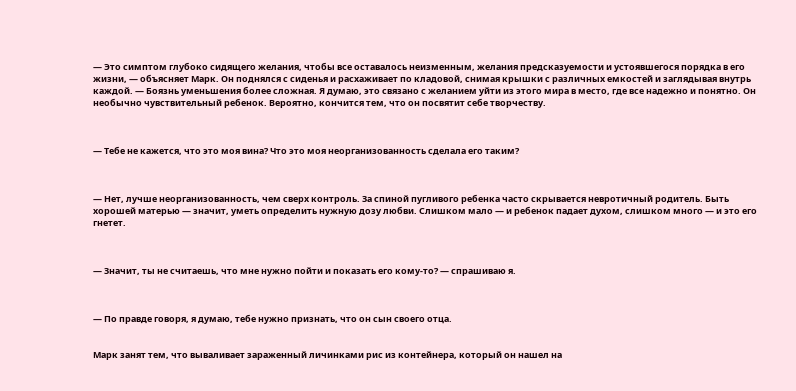— Это симптом глубоко сидящего желания, чтобы все оставалось неизменным, желания предсказуемости и устоявшегося порядка в его жизни, — объясняет Марк. Он поднялся с сиденья и расхаживает по кладовой, снимая крышки с различных емкостей и заглядывая внутрь каждой. — Боязнь уменьшения более сложная. Я думаю, это связано с желанием уйти из этого мира в место, где все надежно и понятно. Он необычно чувствительный ребенок. Вероятно, кончится тем, что он посвятит себе творчеству.



— Тебе не кажется, что это моя вина? Что это моя неорганизованность сделала его таким?



— Нет, лучше неорганизованность, чем сверх контроль. За спиной пугливого ребенка часто скрывается невротичный родитель. Быть хорошей матерью — значит, уметь определить нужную дозу любви. Слишком мало — и ребенок падает духом, слишком много — и это его гнетет.



— Значит, ты не считаешь, что мне нужно пойти и показать его кому-то? — спрашиваю я.



— По правде говоря, я думаю, тебе нужно признать, что он сын своего отца.


Марк занят тем, что вываливает зараженный личинками рис из контейнера, который он нашел на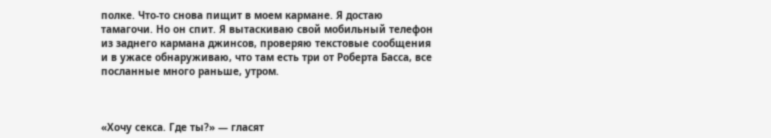полке. Что-то снова пищит в моем кармане. Я достаю тамагочи. Но он спит. Я вытаскиваю свой мобильный телефон из заднего кармана джинсов, проверяю текстовые сообщения и в ужасе обнаруживаю, что там есть три от Роберта Басса, все посланные много раньше, утром.



«Хочу секса. Где ты?» — гласят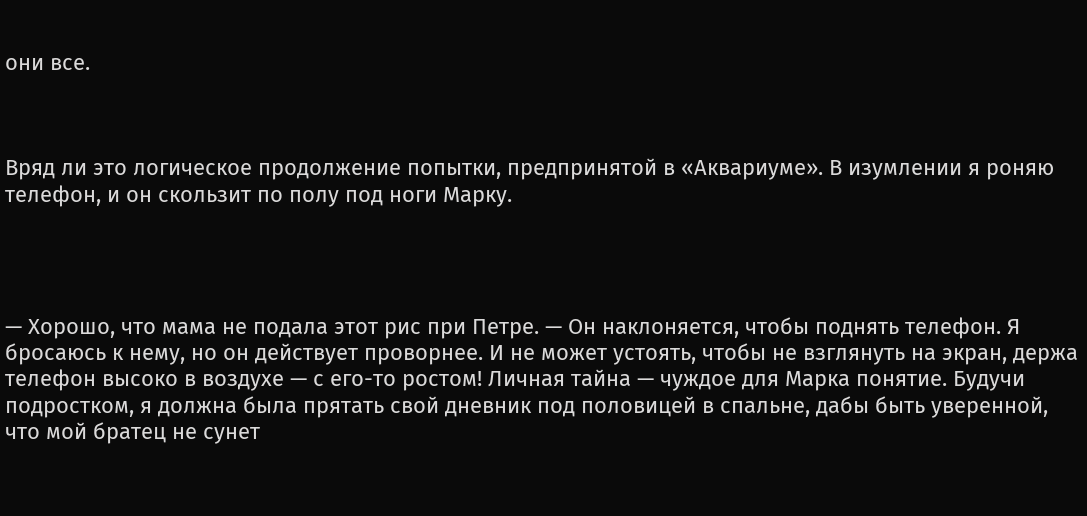они все.



Вряд ли это логическое продолжение попытки, предпринятой в «Аквариуме». В изумлении я роняю телефон, и он скользит по полу под ноги Марку.




— Хорошо, что мама не подала этот рис при Петре. — Он наклоняется, чтобы поднять телефон. Я бросаюсь к нему, но он действует проворнее. И не может устоять, чтобы не взглянуть на экран, держа телефон высоко в воздухе — с его-то ростом! Личная тайна — чуждое для Марка понятие. Будучи подростком, я должна была прятать свой дневник под половицей в спальне, дабы быть уверенной, что мой братец не сунет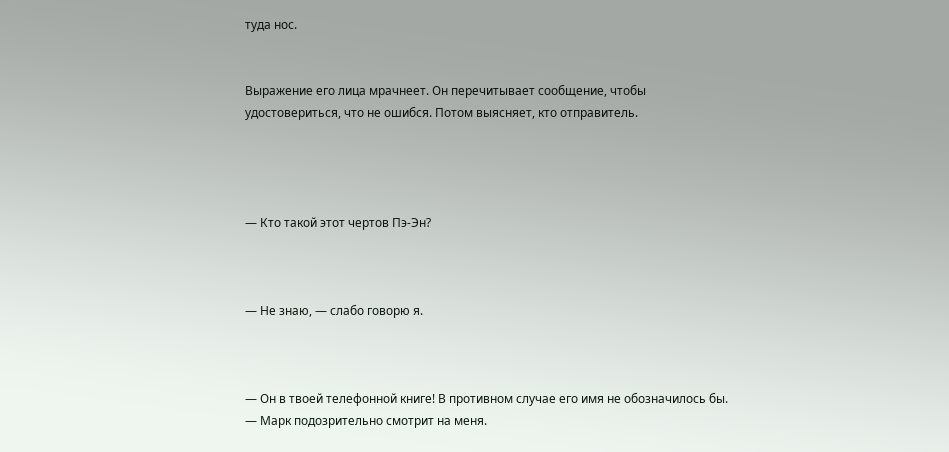туда нос.


Выражение его лица мрачнеет. Он перечитывает сообщение, чтобы удостовериться, что не ошибся. Потом выясняет, кто отправитель.




— Кто такой этот чертов Пэ-Эн?



— Не знаю, — слабо говорю я.



— Он в твоей телефонной книге! В противном случае его имя не обозначилось бы. — Марк подозрительно смотрит на меня.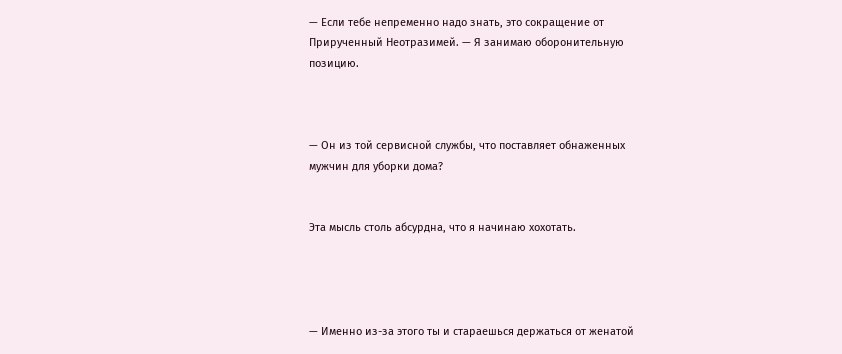— Если тебе непременно надо знать, это сокращение от Прирученный Неотразимей. — Я занимаю оборонительную позицию.



— Он из той сервисной службы, что поставляет обнаженных мужчин для уборки дома?


Эта мысль столь абсурдна, что я начинаю хохотать.




— Именно из-за этого ты и стараешься держаться от женатой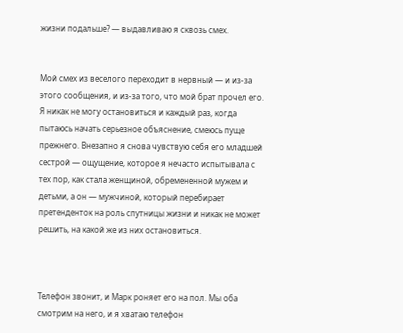жизни подальше? — выдавливаю я сквозь смех.


Мой смех из веселого переходит в нервный — и из-за этого сообщения, и из-за того, что мой брат прочел его. Я никак не могу остановиться и каждый раз, когда пытаюсь начать серьезное объяснение, смеюсь пуще прежнего. Внезапно я снова чувствую себя его младшей сестрой — ощущение, которое я нечасто испытывала с тех пор, как стала женщиной, обремененной мужем и детьми, а он — мужчиной, который перебирает претенденток на роль спутницы жизни и никак не может решить, на какой же из них остановиться.



Телефон звонит, и Марк роняет его на пол. Мы оба смотрим на него, и я хватаю телефон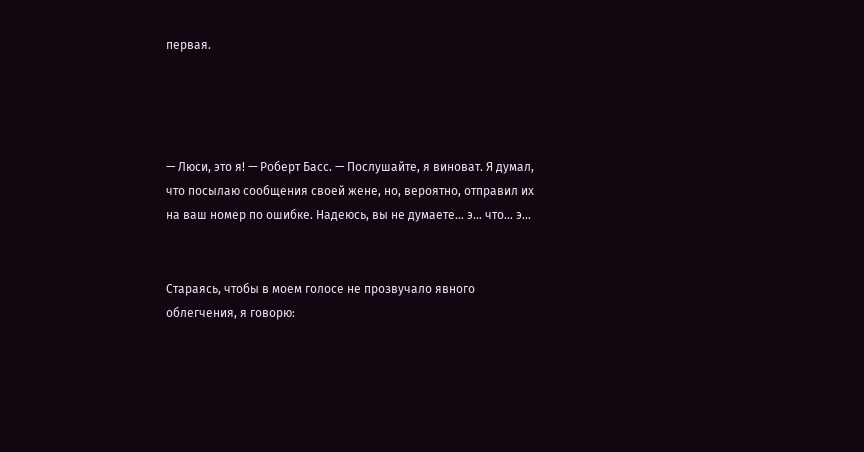первая.




— Люси, это я! — Роберт Басс. — Послушайте, я виноват. Я думал, что посылаю сообщения своей жене, но, вероятно, отправил их на ваш номер по ошибке. Надеюсь, вы не думаете… э… что… э…


Стараясь, чтобы в моем голосе не прозвучало явного облегчения, я говорю: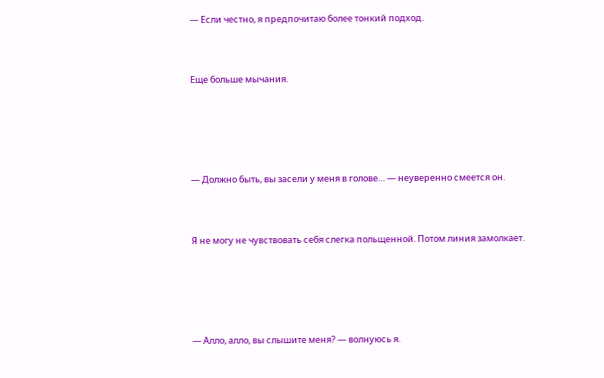— Если честно, я предпочитаю более тонкий подход.


Еще больше мычания.




— Должно быть, вы засели у меня в голове… — неуверенно смеется он.


Я не могу не чувствовать себя слегка польщенной. Потом линия замолкает.




— Алло, алло, вы слышите меня? — волнуюсь я.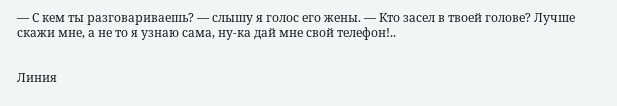— С кем ты разговариваешь? — слышу я голос его жены. — Кто засел в твоей голове? Лучше скажи мне, а не то я узнаю сама, ну-ка дай мне свой телефон!..


Линия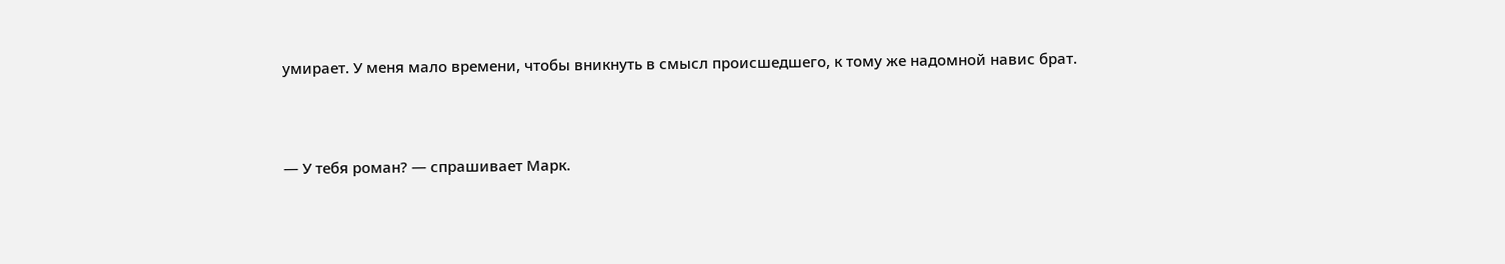умирает. У меня мало времени, чтобы вникнуть в смысл происшедшего, к тому же надомной навис брат.




— У тебя роман? — спрашивает Марк.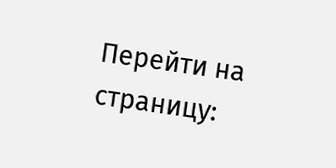Перейти на страницу: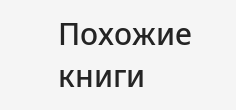Похожие книги